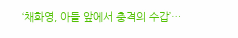‘채화영, 아들 앞에서 충격의 수갑’…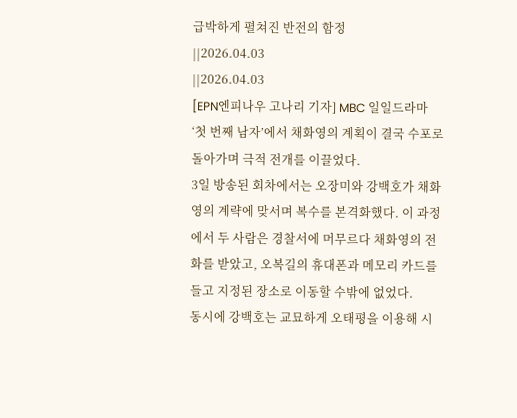급박하게 펼쳐진 반전의 함정
||2026.04.03
||2026.04.03
[EPN엔피나우 고나리 기자] MBC 일일드라마 ‘첫 번째 남자’에서 채화영의 계획이 결국 수포로 돌아가며 극적 전개를 이끌었다.
3일 방송된 회차에서는 오장미와 강백호가 채화영의 계략에 맞서며 복수를 본격화했다. 이 과정에서 두 사람은 경찰서에 머무르다 채화영의 전화를 받았고, 오복길의 휴대폰과 메모리 카드를 들고 지정된 장소로 이동할 수밖에 없었다.
동시에 강백호는 교묘하게 오태평을 이용해 시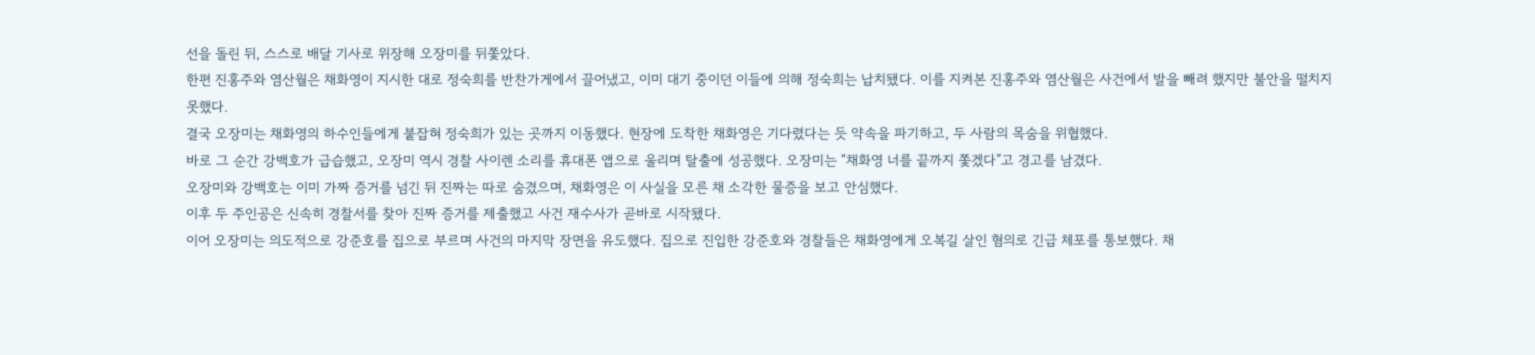선을 돌린 뒤, 스스로 배달 기사로 위장해 오장미를 뒤쫓았다.
한편 진홍주와 염산월은 채화영이 지시한 대로 정숙희를 반찬가게에서 끌어냈고, 이미 대기 중이던 이들에 의해 정숙희는 납치됐다. 이를 지켜본 진홍주와 염산월은 사건에서 발을 빼려 했지만 불안을 떨치지 못했다.
결국 오장미는 채화영의 하수인들에게 붙잡혀 정숙희가 있는 곳까지 이동했다. 현장에 도착한 채화영은 기다렸다는 듯 약속을 파기하고, 두 사람의 목숨을 위협했다.
바로 그 순간 강백호가 급습했고, 오장미 역시 경찰 사이렌 소리를 휴대폰 앱으로 울리며 탈출에 성공했다. 오장미는 “채화영 너를 끝까지 쫓겠다”고 경고를 남겼다.
오장미와 강백호는 이미 가짜 증거를 넘긴 뒤 진짜는 따로 숨겼으며, 채화영은 이 사실을 모른 채 소각한 물증을 보고 안심했다.
이후 두 주인공은 신속히 경찰서를 찾아 진짜 증거를 제출했고 사건 재수사가 곧바로 시작됐다.
이어 오장미는 의도적으로 강준호를 집으로 부르며 사건의 마지막 장면을 유도했다. 집으로 진입한 강준호와 경찰들은 채화영에게 오복길 살인 혐의로 긴급 체포를 통보했다. 채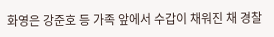화영은 강준호 등 가족 앞에서 수갑이 채워진 채 경찰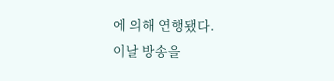에 의해 연행됐다.
이날 방송을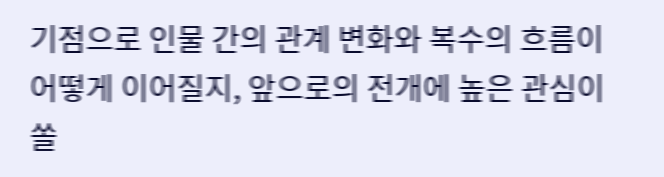기점으로 인물 간의 관계 변화와 복수의 흐름이 어떻게 이어질지, 앞으로의 전개에 높은 관심이 쏠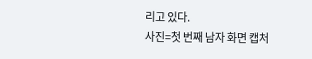리고 있다.
사진=첫 번째 남자 화면 캡처